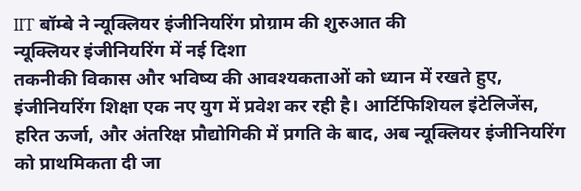IIT बॉम्बे ने न्यूक्लियर इंजीनियरिंग प्रोग्राम की शुरुआत की
न्यूक्लियर इंजीनियरिंग में नई दिशा
तकनीकी विकास और भविष्य की आवश्यकताओं को ध्यान में रखते हुए, इंजीनियरिंग शिक्षा एक नए युग में प्रवेश कर रही है। आर्टिफिशियल इंटेलिजेंस, हरित ऊर्जा, और अंतरिक्ष प्रौद्योगिकी में प्रगति के बाद, अब न्यूक्लियर इंजीनियरिंग को प्राथमिकता दी जा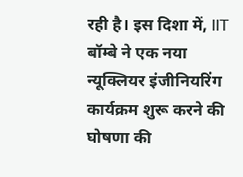रही है। इस दिशा में, IIT बॉम्बे ने एक नया न्यूक्लियर इंजीनियरिंग कार्यक्रम शुरू करने की घोषणा की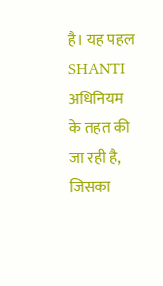है। यह पहल SHANTI अधिनियम के तहत की जा रही है, जिसका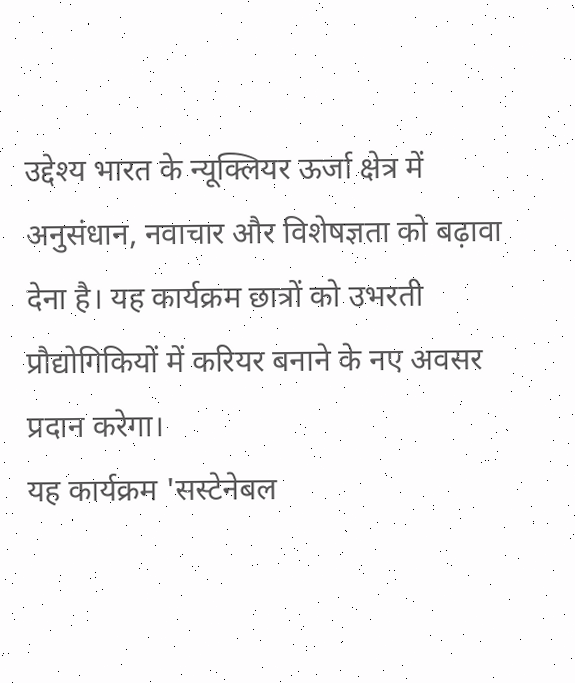उद्देश्य भारत के न्यूक्लियर ऊर्जा क्षेत्र में अनुसंधान, नवाचार और विशेषज्ञता को बढ़ावा देना है। यह कार्यक्रम छात्रों को उभरती प्रौद्योगिकियों में करियर बनाने के नए अवसर प्रदान करेगा।
यह कार्यक्रम 'सस्टेनेबल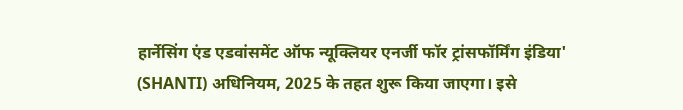हार्नेसिंग एंड एडवांसमेंट ऑफ न्यूक्लियर एनर्जी फॉर ट्रांसफॉर्मिंग इंडिया' (SHANTI) अधिनियम, 2025 के तहत शुरू किया जाएगा। इसे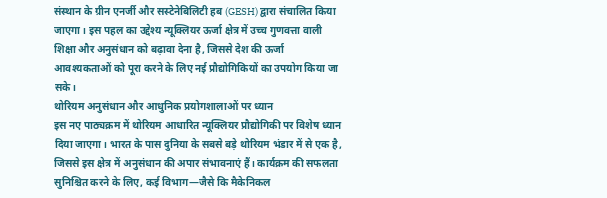संस्थान के ग्रीन एनर्जी और सस्टेनेबिलिटी हब (GESH) द्वारा संचालित किया जाएगा। इस पहल का उद्देश्य न्यूक्लियर ऊर्जा क्षेत्र में उच्च गुणवत्ता वाली शिक्षा और अनुसंधान को बढ़ावा देना है, जिससे देश की ऊर्जा आवश्यकताओं को पूरा करने के लिए नई प्रौद्योगिकियों का उपयोग किया जा सके।
थोरियम अनुसंधान और आधुनिक प्रयोगशालाओं पर ध्यान
इस नए पाठ्यक्रम में थोरियम आधारित न्यूक्लियर प्रौद्योगिकी पर विशेष ध्यान दिया जाएगा। भारत के पास दुनिया के सबसे बड़े थोरियम भंडार में से एक है, जिससे इस क्षेत्र में अनुसंधान की अपार संभावनाएं हैं। कार्यक्रम की सफलता सुनिश्चित करने के लिए, कई विभाग—जैसे कि मैकेनिकल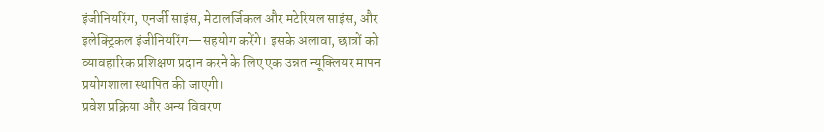इंजीनियरिंग, एनर्जी साइंस, मेटालर्जिकल और मटेरियल साइंस, और इलेक्ट्रिकल इंजीनियरिंग—सहयोग करेंगे। इसके अलावा, छात्रों को व्यावहारिक प्रशिक्षण प्रदान करने के लिए एक उन्नत न्यूक्लियर मापन प्रयोगशाला स्थापित की जाएगी।
प्रवेश प्रक्रिया और अन्य विवरण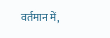वर्तमान में,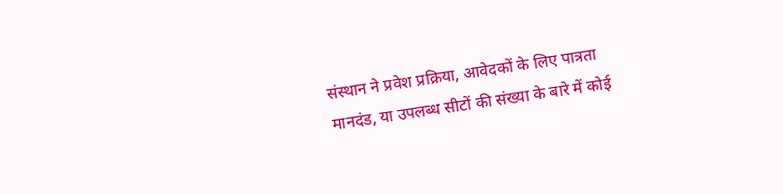संस्थान ने प्रवेश प्रक्रिया, आवेदकों के लिए पात्रता मानदंड, या उपलब्ध सीटों की संख्या के बारे में कोई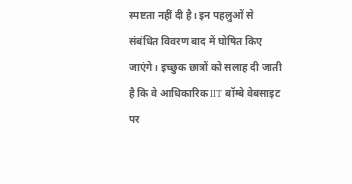स्पष्टता नहीं दी है। इन पहलुओं से संबंधित विवरण बाद में घोषित किए जाएंगे। इच्छुक छात्रों को सलाह दी जाती है कि वे आधिकारिक IIT बॉम्बे वेबसाइट पर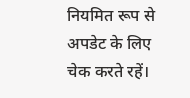नियमित रूप से अपडेट के लिए चेक करते रहें।